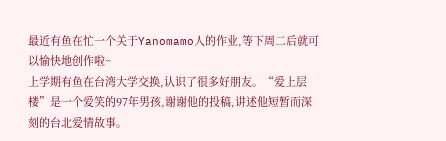最近有鱼在忙一个关于Yanomamo人的作业,等下周二后就可以愉快地创作啦~
上学期有鱼在台湾大学交换,认识了很多好朋友。“爱上层楼”是一个爱笑的97年男孩,谢谢他的投稿,讲述他短暂而深刻的台北爱情故事。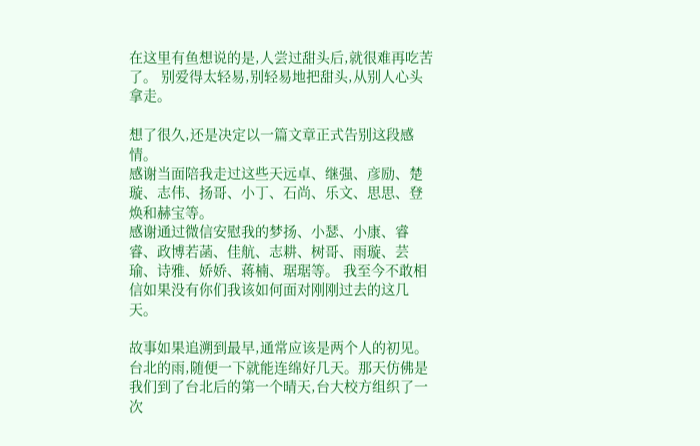在这里有鱼想说的是,人尝过甜头后,就很难再吃苦了。 别爱得太轻易,别轻易地把甜头,从别人心头拿走。

想了很久,还是决定以一篇文章正式告别这段感情。
感谢当面陪我走过这些天远卓、继强、彦励、楚璇、志伟、扬哥、小丁、石尚、乐文、思思、登焕和赫宝等。
感谢通过微信安慰我的梦扬、小瑟、小康、睿睿、政博若菡、佳航、志耕、树哥、雨璇、芸瑜、诗雅、娇娇、蒋楠、琚琚等。 我至今不敢相信如果没有你们我该如何面对刚刚过去的这几天。

故事如果追溯到最早,通常应该是两个人的初见。台北的雨,随便一下就能连绵好几天。那天仿佛是我们到了台北后的第一个晴天,台大校方组织了一次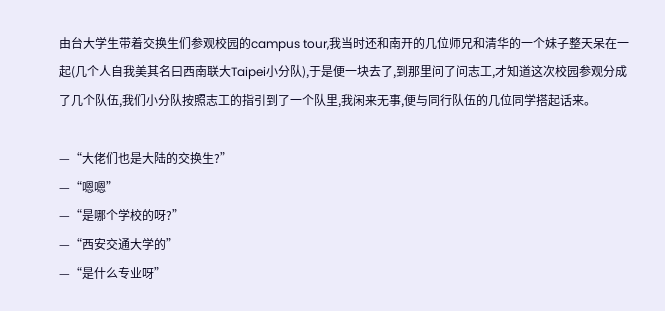由台大学生带着交换生们参观校园的campus tour,我当时还和南开的几位师兄和清华的一个妹子整天呆在一起(几个人自我美其名曰西南联大Taipei小分队),于是便一块去了,到那里问了问志工,才知道这次校园参观分成了几个队伍,我们小分队按照志工的指引到了一个队里,我闲来无事,便与同行队伍的几位同学搭起话来。

—“大佬们也是大陆的交换生?”
—“嗯嗯”
—“是哪个学校的呀?”
—“西安交通大学的”
—“是什么专业呀”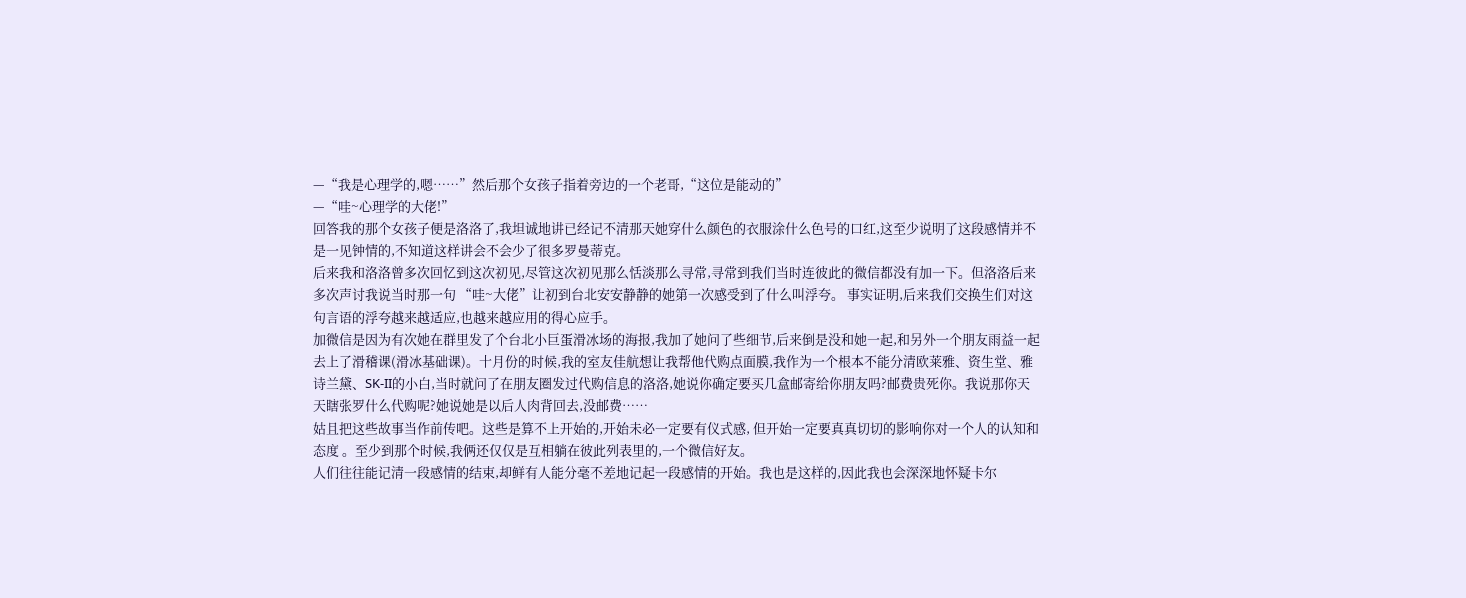—“我是心理学的,嗯……”然后那个女孩子指着旁边的一个老哥,“这位是能动的”
—“哇~心理学的大佬!”
回答我的那个女孩子便是洛洛了,我坦诚地讲已经记不清那天她穿什么颜色的衣服涂什么色号的口红,这至少说明了这段感情并不是一见钟情的,不知道这样讲会不会少了很多罗曼蒂克。
后来我和洛洛曾多次回忆到这次初见,尽管这次初见那么恬淡那么寻常,寻常到我们当时连彼此的微信都没有加一下。但洛洛后来多次声讨我说当时那一句 “哇~大佬”让初到台北安安静静的她第一次感受到了什么叫浮夸。 事实证明,后来我们交换生们对这句言语的浮夸越来越适应,也越来越应用的得心应手。
加微信是因为有次她在群里发了个台北小巨蛋滑冰场的海报,我加了她问了些细节,后来倒是没和她一起,和另外一个朋友雨益一起去上了滑稽课(滑冰基础课)。十月份的时候,我的室友佳航想让我帮他代购点面膜,我作为一个根本不能分清欧莱雅、资生堂、雅诗兰黛、SK-II的小白,当时就问了在朋友圈发过代购信息的洛洛,她说你确定要买几盒邮寄给你朋友吗?邮费贵死你。我说那你天天瞎张罗什么代购呢?她说她是以后人肉背回去,没邮费……
姑且把这些故事当作前传吧。这些是算不上开始的,开始未必一定要有仪式感, 但开始一定要真真切切的影响你对一个人的认知和态度 。至少到那个时候,我俩还仅仅是互相躺在彼此列表里的,一个微信好友。
人们往往能记清一段感情的结束,却鲜有人能分毫不差地记起一段感情的开始。我也是这样的,因此我也会深深地怀疑卡尔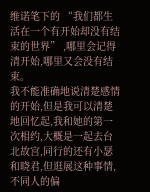维诺笔下的 “我们都生活在一个有开始却没有结束的世界” ,哪里会记得清开始,哪里又会没有结束。
我不能准确地说清楚感情的开始,但是我可以清楚地回忆起,我和她的第一次相约,大概是一起去台北故宫,同行的还有小瑟和晓君,但逛展这种事情,不同人的偏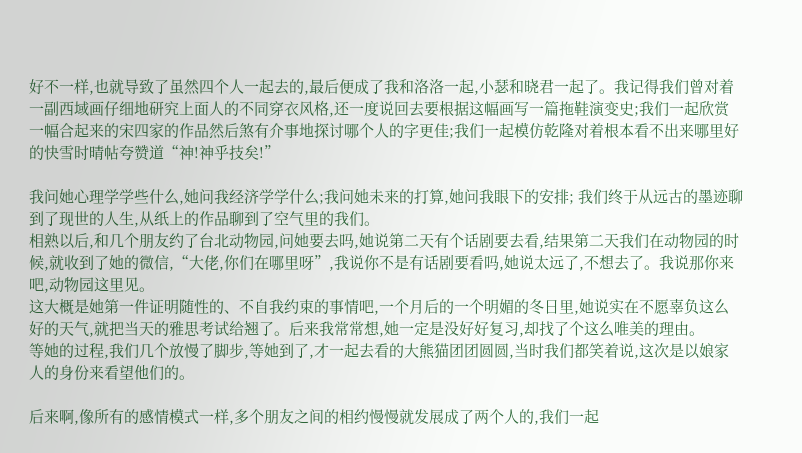好不一样,也就导致了虽然四个人一起去的,最后便成了我和洛洛一起,小瑟和晓君一起了。我记得我们曾对着一副西域画仔细地研究上面人的不同穿衣风格,还一度说回去要根据这幅画写一篇拖鞋演变史;我们一起欣赏一幅合起来的宋四家的作品然后煞有介事地探讨哪个人的字更佳;我们一起模仿乾隆对着根本看不出来哪里好的快雪时晴帖夸赞道“神!神乎技矣!”

我问她心理学学些什么,她问我经济学学什么;我问她未来的打算,她问我眼下的安排; 我们终于从远古的墨迹聊到了现世的人生,从纸上的作品聊到了空气里的我们。
相熟以后,和几个朋友约了台北动物园,问她要去吗,她说第二天有个话剧要去看,结果第二天我们在动物园的时候,就收到了她的微信,“大佬,你们在哪里呀”,我说你不是有话剧要看吗,她说太远了,不想去了。我说那你来吧,动物园这里见。
这大概是她第一件证明随性的、不自我约束的事情吧,一个月后的一个明媚的冬日里,她说实在不愿辜负这么好的天气,就把当天的雅思考试给翘了。后来我常常想,她一定是没好好复习,却找了个这么唯美的理由。
等她的过程,我们几个放慢了脚步,等她到了,才一起去看的大熊猫团团圆圆,当时我们都笑着说,这次是以娘家人的身份来看望他们的。

后来啊,像所有的感情模式一样,多个朋友之间的相约慢慢就发展成了两个人的,我们一起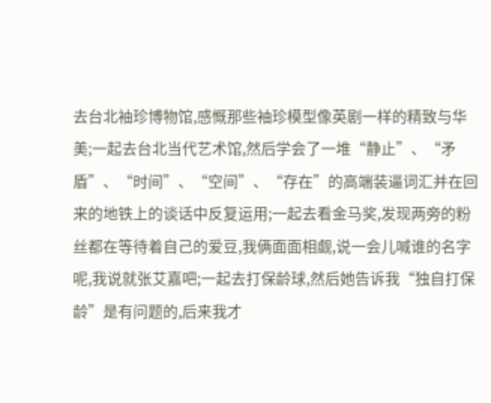去台北袖珍博物馆,感慨那些袖珍模型像英剧一样的精致与华美;一起去台北当代艺术馆,然后学会了一堆“静止”、“矛盾”、“时间”、“空间”、“存在”的高端装逼词汇并在回来的地铁上的谈话中反复运用;一起去看金马奖,发现两旁的粉丝都在等待着自己的爱豆,我俩面面相觑,说一会儿喊谁的名字呢,我说就张艾嘉吧;一起去打保龄球,然后她告诉我“独自打保龄”是有问题的,后来我才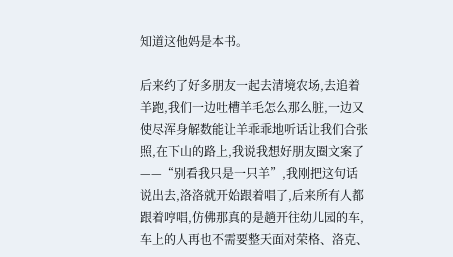知道这他妈是本书。

后来约了好多朋友一起去清境农场,去追着羊跑,我们一边吐槽羊毛怎么那么脏,一边又使尽浑身解数能让羊乖乖地听话让我们合张照,在下山的路上,我说我想好朋友圈文案了——“别看我只是一只羊”,我刚把这句话说出去,洛洛就开始跟着唱了,后来所有人都跟着哼唱,仿佛那真的是趟开往幼儿园的车, 车上的人再也不需要整天面对荣格、洛克、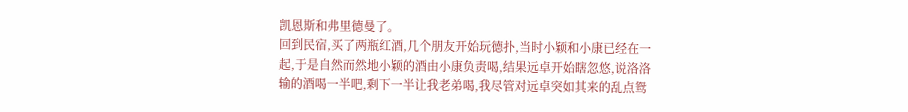凯恩斯和弗里德曼了。
回到民宿,买了两瓶红酒,几个朋友开始玩德扑,当时小颖和小康已经在一起,于是自然而然地小颖的酒由小康负责喝,结果远卓开始瞎忽悠,说洛洛输的酒喝一半吧,剩下一半让我老弟喝,我尽管对远卓突如其来的乱点鸳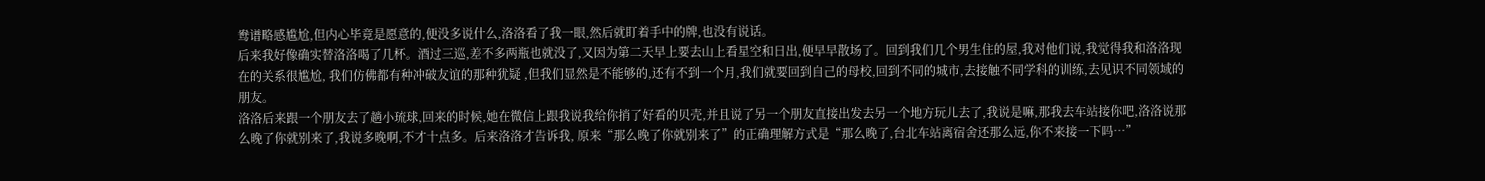鸯谱略感尴尬,但内心毕竟是愿意的,便没多说什么,洛洛看了我一眼,然后就盯着手中的牌,也没有说话。
后来我好像确实替洛洛喝了几杯。酒过三巡,差不多两瓶也就没了,又因为第二天早上要去山上看星空和日出,便早早散场了。回到我们几个男生住的屋,我对他们说,我觉得我和洛洛现在的关系很尴尬, 我们仿佛都有种冲破友谊的那种犹疑 ,但我们显然是不能够的,还有不到一个月,我们就要回到自己的母校,回到不同的城市,去接触不同学科的训练,去见识不同领域的朋友。
洛洛后来跟一个朋友去了趟小琉球,回来的时候,她在微信上跟我说我给你捎了好看的贝壳,并且说了另一个朋友直接出发去另一个地方玩儿去了,我说是嘛,那我去车站接你吧,洛洛说那么晚了你就别来了,我说多晚啊,不才十点多。后来洛洛才告诉我, 原来“那么晚了你就别来了”的正确理解方式是“那么晚了,台北车站离宿舍还那么远,你不来接一下吗…”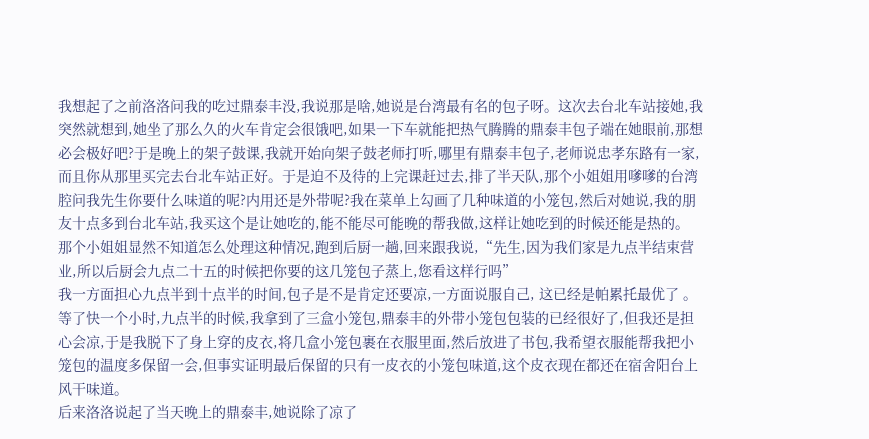我想起了之前洛洛问我的吃过鼎泰丰没,我说那是啥,她说是台湾最有名的包子呀。这次去台北车站接她,我突然就想到,她坐了那么久的火车肯定会很饿吧,如果一下车就能把热气腾腾的鼎泰丰包子端在她眼前,那想必会极好吧?于是晚上的架子鼓课,我就开始向架子鼓老师打听,哪里有鼎泰丰包子,老师说忠孝东路有一家,而且你从那里买完去台北车站正好。于是迫不及待的上完课赶过去,排了半天队,那个小姐姐用嗲嗲的台湾腔问我先生你要什么味道的呢?内用还是外带呢?我在菜单上勾画了几种味道的小笼包,然后对她说,我的朋友十点多到台北车站,我买这个是让她吃的,能不能尽可能晚的帮我做,这样让她吃到的时候还能是热的。
那个小姐姐显然不知道怎么处理这种情况,跑到后厨一趟,回来跟我说,“先生,因为我们家是九点半结束营业,所以后厨会九点二十五的时候把你要的这几笼包子蒸上,您看这样行吗”
我一方面担心九点半到十点半的时间,包子是不是肯定还要凉,一方面说服自己, 这已经是帕累托最优了 。等了快一个小时,九点半的时候,我拿到了三盒小笼包,鼎泰丰的外带小笼包包装的已经很好了,但我还是担心会凉,于是我脱下了身上穿的皮衣,将几盒小笼包裹在衣服里面,然后放进了书包,我希望衣服能帮我把小笼包的温度多保留一会,但事实证明最后保留的只有一皮衣的小笼包味道,这个皮衣现在都还在宿舍阳台上风干味道。
后来洛洛说起了当天晚上的鼎泰丰,她说除了凉了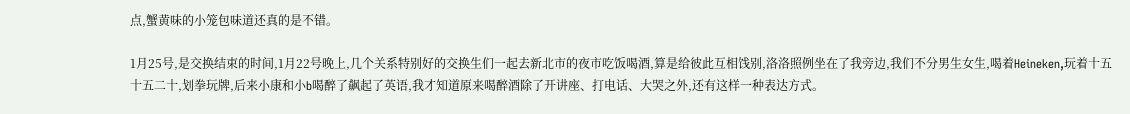点,蟹黄味的小笼包味道还真的是不错。

1月25号,是交换结束的时间,1月22号晚上,几个关系特别好的交换生们一起去新北市的夜市吃饭喝酒,算是给彼此互相饯别,洛洛照例坐在了我旁边,我们不分男生女生,喝着Heineken,玩着十五十五二十,划拳玩牌,后来小康和小b喝醉了飙起了英语,我才知道原来喝醉酒除了开讲座、打电话、大哭之外,还有这样一种表达方式。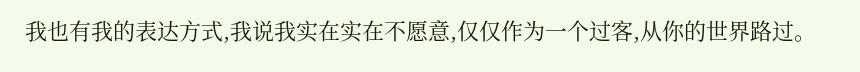我也有我的表达方式,我说我实在实在不愿意,仅仅作为一个过客,从你的世界路过。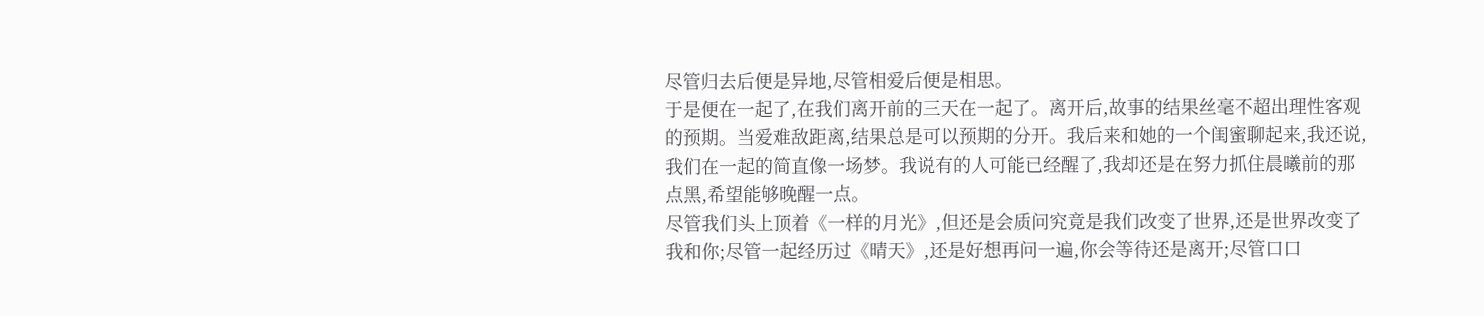尽管归去后便是异地,尽管相爱后便是相思。
于是便在一起了,在我们离开前的三天在一起了。离开后,故事的结果丝毫不超出理性客观的预期。当爱难敌距离,结果总是可以预期的分开。我后来和她的一个闺蜜聊起来,我还说,我们在一起的简直像一场梦。我说有的人可能已经醒了,我却还是在努力抓住晨曦前的那点黑,希望能够晚醒一点。
尽管我们头上顶着《一样的月光》,但还是会质问究竟是我们改变了世界,还是世界改变了我和你;尽管一起经历过《晴天》,还是好想再问一遍,你会等待还是离开;尽管口口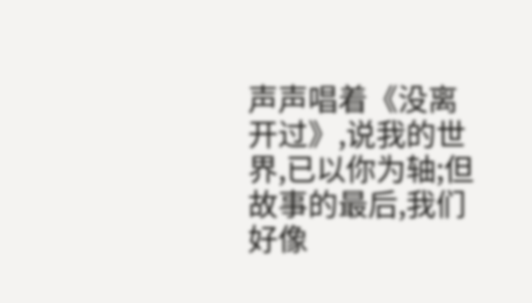声声唱着《没离开过》,说我的世界,已以你为轴;但故事的最后,我们好像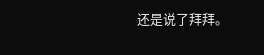还是说了拜拜。